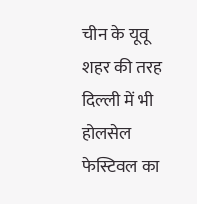चीन के यूवू शहर की तरह दिल्ली में भी होलसेल फेस्टिवल का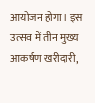आयोजन होगा। इस उत्सव में तीन मुख्य आकर्षण खरीदारी,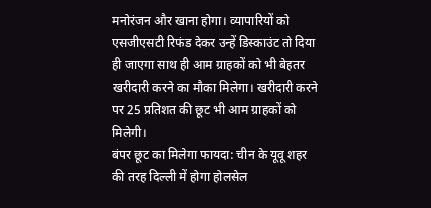मनोरंजन और खाना होगा। व्यापारियों को एसजीएसटी रिफंड देकर उन्हें डिस्काउंट तो दिया ही जाएगा साथ ही आम ग्राहकों को भी बेहतर खरीदारी करने का मौका मिलेगा। खरीदारी करने पर 25 प्रतिशत की छूट भी आम ग्राहकों को मिलेगी।
बंपर छूट का मिलेगा फायदा: चीन के यूवू शहर की तरह दिल्ली में होगा होलसेल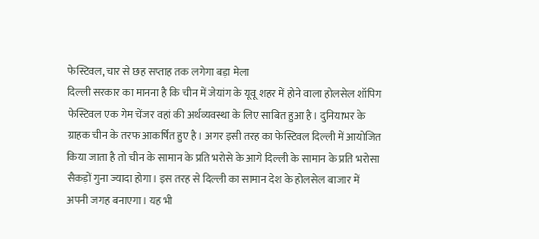फेस्टिवल, चार से छह सप्ताह तक लगेगा बड़ा मेला
दिल्ली सरकार का मानना है कि चीन में जेयांग के यूवू शहर में होने वाला होलसेल शॉपिग फेस्टिवल एक गेम चेंजर वहां की अर्थव्यवस्था के लिए साबित हुआ है। दुनियाभर के ग्राहक चीन के तरफ आकर्षित हुए है। अगर इसी तरह का फेस्टिवल दिल्ली में आयोजित किया जाता है तो चीन के सामान के प्रति भरोसे के आगे दिल्ली के सामान के प्रति भरोसा सैकड़ों गुना ज्यादा होगा। इस तरह से दिल्ली का सामान देश के होलसेल बाजार में अपनी जगह बनाएगा। यह भी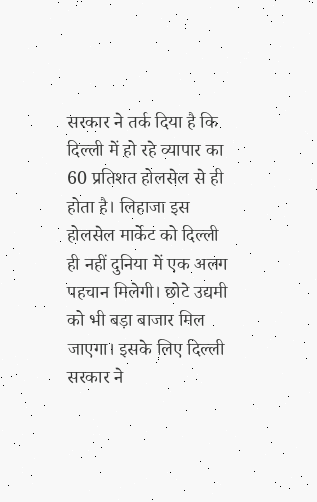सरकार ने तर्क दिया है कि दिल्ली में हो रहे व्यापार का 60 प्रतिशत होलसेल से ही होता है। लिहाजा इस होलसेल मार्केट को दिल्ली ही नहीं दुनिया में एक अलग पहचान मिलेगी। छोटे उद्यमी को भी बड़ा बाजार मिल जाएगा। इसके लिए दिल्ली सरकार ने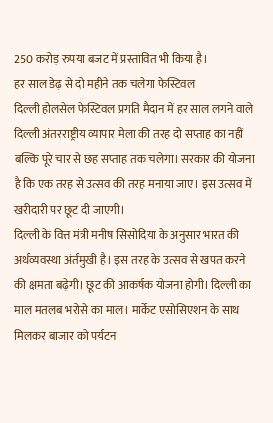250 करोड़ रुपया बजट में प्रस्तावित भी किया है।
हर साल डेढ़ से दो महीने तक चलेगा फेस्टिवल
दिल्ली होलसेल फेस्टिवल प्रगति मैदान में हर साल लगने वाले दिल्ली अंतरराष्ट्रीय व्यापार मेला की तरह दो सप्ताह का नहीं बल्कि पूरे चार से छह सप्ताह तक चलेगा। सरकार की योजना है कि एक तरह से उत्सव की तरह मनाया जाए। इस उत्सव में खरीदारी पर छूट दी जाएगी।
दिल्ली के वित्त मंत्री मनीष सिसोदिया के अनुसार भारत की अर्थव्यवस्था अंर्तमुखी है। इस तरह के उत्सव से खपत करने की क्षमता बढ़ेगी। छूट की आकर्षक योजना होगी। दिल्ली का माल मतलब भरोसे का माल। मार्केट एसोसिएशन के साथ मिलकर बाजार को पर्यटन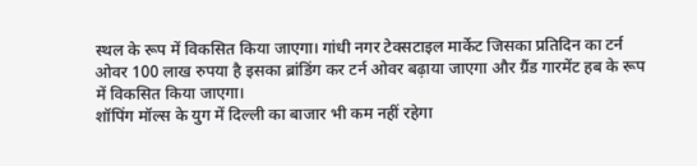स्थल के रूप में विकसित किया जाएगा। गांधी नगर टेक्सटाइल मार्केट जिसका प्रतिदिन का टर्न ओवर 100 लाख रुपया है इसका ब्रांडिंग कर टर्न ओवर बढ़ाया जाएगा और ग्रैंड गारमेंट हब के रूप में विकसित किया जाएगा।
शॉपिंग मॉल्स के युग में दिल्ली का बाजार भी कम नहीं रहेगा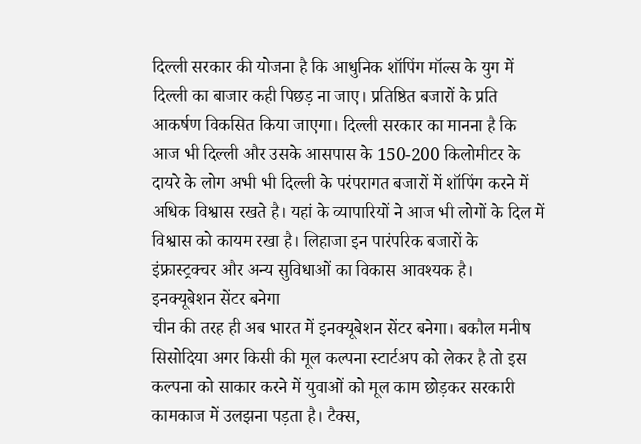दिल्ली सरकार की योजना है कि आधुनिक शॉपिंग मॉल्स के युग में दिल्ली का बाजार कही पिछड़ ना जाए। प्रतिष्ठित बजारों के प्रति आकर्षण विकसित किया जाएगा। दिल्ली सरकार का मानना है कि आज भी दिल्ली और उसके आसपास के 150-200 किलोमीटर के दायरे के लोग अभी भी दिल्ली के परंपरागत बजारों में शॉपिंग करने में अधिक विश्वास रखते है। यहां के व्यापारियों ने आज भी लोगों के दिल में विश्वास को कायम रखा है। लिहाजा इन पारंपरिक बजारों के इंफ्रास्ट्रक्चर और अन्य सुविधाओं का विकास आवश्यक है।
इनक्यूबेशन सेंटर बनेगा
चीन की तरह ही अब भारत में इनक्यूबेशन सेंटर बनेगा। बकौल मनीष सिसोदिया अगर किसी की मूल कल्पना स्टार्टअप को लेकर है तो इस कल्पना को साकार करने में युवाओं को मूल काम छोड़कर सरकारी कामकाज में उलझना पड़ता है। टैक्स,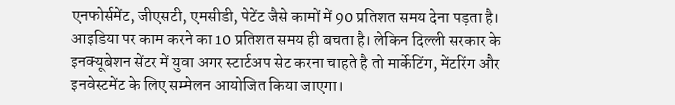एनफोर्समेंट, जीएसटी, एमसीडी, पेटेंट जैसे कामों में 90 प्रतिशत समय देना पड़ता है। आइडिया पर काम करने का 10 प्रतिशत समय ही बचता है। लेकिन दिल्ली सरकार के इनक्यूबेशन सेंटर में युवा अगर स्टार्टअप सेट करना चाहते है तो मार्केटिंग, मेंटरिंग और इनवेस्टमेंट के लिए सम्मेलन आयोजित किया जाएगा।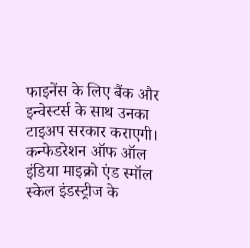फाइनेंस के लिए बैंक और इन्वेस्टर्स के साथ उनका टाइअप सरकार कराएगी।
कन्फेडरेशन ऑफ ऑल इंडिया माइक्रो एंड स्मॉल स्केल इंडस्ट्रीज के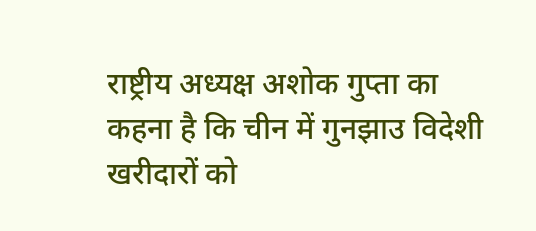राष्ट्रीय अध्यक्ष अशोक गुप्ता का कहना है कि चीन में गुनझाउ विदेशी खरीदारों को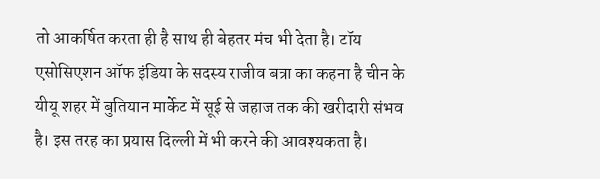तो आकर्षित करता ही है साथ ही बेहतर मंच भी देता है। टॉय एसोसिएशन ऑफ इंडिया के सदस्य राजीव बत्रा का कहना है चीन के यीयू शहर में बुतियान मार्केट में सूई से जहाज तक की खरीदारी संभव है। इस तरह का प्रयास दिल्ली में भी करने की आवश्यकता है।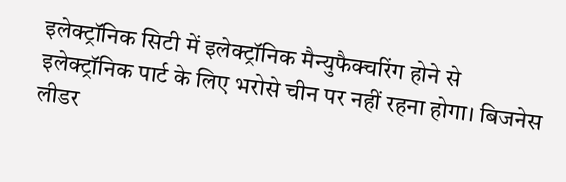इलेक्ट्रॉनिक सिटी में इलेक्ट्रॉनिक मैन्युफैक्चरिंग होने से इलेक्ट्रॉनिक पार्ट के लिए भरोसे चीन पर नहीं रहना होगा। बिजनेस लीडर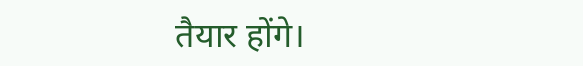तैयार होंगे।